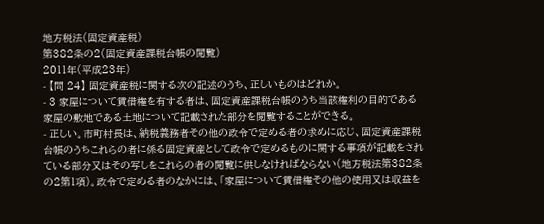地方税法(固定資産税)
第382条の2(固定資産課税台帳の閲覧)
2011年(平成23年)
- 【問 24】 固定資産税に関する次の記述のうち、正しいものはどれか。
- 3 家屋について賃借権を有する者は、固定資産課税台帳のうち当該権利の目的である家屋の敷地である土地について記載された部分を閲覧することができる。
- 正しい。市町村長は、納税義務者その他の政令で定める者の求めに応じ、固定資産課税台帳のうちこれらの者に係る固定資産として政令で定めるものに関する事項が記載をされている部分又はその写しをこれらの者の閲覧に供しなければならない(地方税法第382条の2第1項)。政令で定める者のなかには、「家屋について賃借権その他の使用又は収益を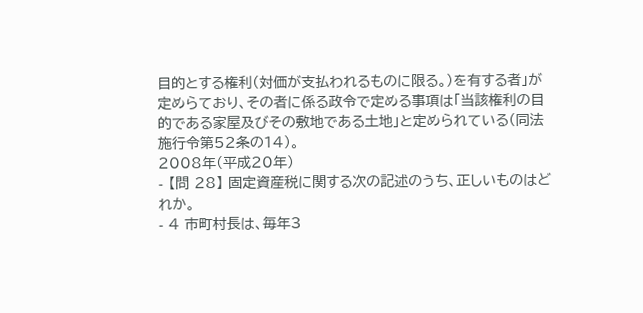目的とする権利(対価が支払われるものに限る。)を有する者」が定めらており、その者に係る政令で定める事項は「当該権利の目的である家屋及びその敷地である土地」と定められている(同法施行令第52条の14)。
2008年(平成20年)
- 【問 28】 固定資産税に関する次の記述のうち、正しいものはどれか。
- 4 市町村長は、毎年3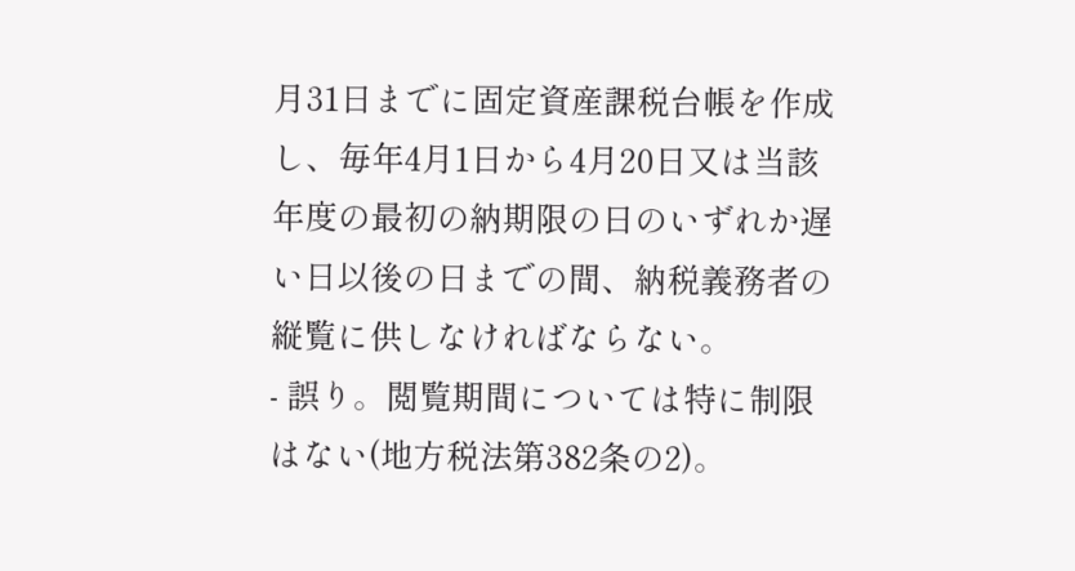月31日までに固定資産課税台帳を作成し、毎年4月1日から4月20日又は当該年度の最初の納期限の日のいずれか遅い日以後の日までの間、納税義務者の縦覧に供しなければならない。
- 誤り。閲覧期間については特に制限はない(地方税法第382条の2)。